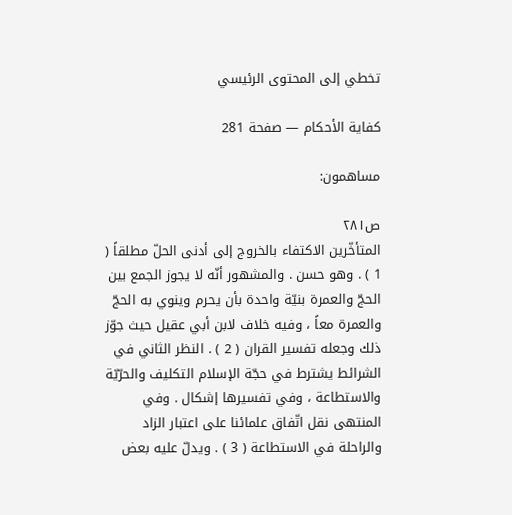تخطي إلى المحتوى الرئيسي

كفاية الأحكام — صفحة 281

مساهمون:

ص٢٨١
المتأخّرين الاكتفاء بالخروج إلى أدنى الحلّ مطلقاً ( 1 ) . وهو حسن . والمشهور أنّه لا يجوز الجمع بين الحجّ والعمرة بنيّة واحدة بأن يحرم وينوي به الحجّ والعمرة معاً ، وفيه خلاف لابن أبي عقيل حيث جوّز ذلك وجعله تفسير القران ( 2 ) . النظر الثاني في الشرائط يشترط في حجّة الإسلام التكليف والحرّيّة والاستطاعة ، وفي تفسيرها إشكال . وفي المنتهى نقل اتّفاق علمائنا على اعتبار الزاد والراحلة في الاستطاعة ( 3 ) . ويدلّ عليه بعض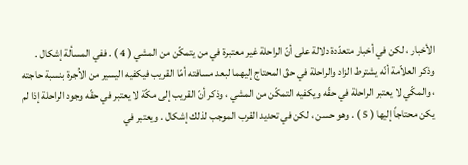الأخبار ، لكن في أخبار متعدّدة دلالة على أنّ الراحلة غير معتبرة في من يتمكّن من المشي ( 4 ) . ففي المسألة إشكال . وذكر العلاّمة أنّه يشترط الزاد والراحلة في حقّ المحتاج إليهما لبعد مسافته أمّا القريب فيكفيه اليسير من الاُجرة بنسبة حاجته ، والمكّي لا يعتبر الراحلة في حقّه ويكفيه التمكّن من المشي ، وذكر أنّ القريب إلى مكّة لا يعتبر في حقّه وجود الراحلة إذا لم يكن محتاجاً إليها ( 5 ) . وهو حسن ، لكن في تحديد القرب الموجب لذلك إشكال . ويعتبر في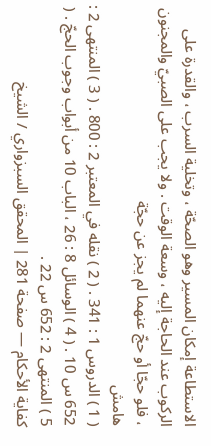الاستطاعة إمكان المسير وهو الصحّة ، وتخلية السرب ، والقدرة على الركوب عند الحاجة إليه ، وسعة الوقت . ولا يجب على الصبيّ والمجنون ، فلو حجّا أو حجّ عنهما لم يجز عن حجّة
هامش
( 1 ) الدروس 1 : 341 . ( 2 ) نقله في المعتبر 2 : 800 . ( 3 ) المنتهى 2 : 652 س 10 . ( 4 ) الوسائل 8 : 26 ، الباب 10 من أبواب وجوب الحجّ . ( 5 ) المنتهى 2 : 652 س 22 .
كفاية الأحكام — صفحة 281 | المحقق السبزواري / الشيخ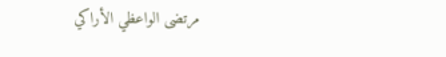مرتضى الواعظي الأراكي